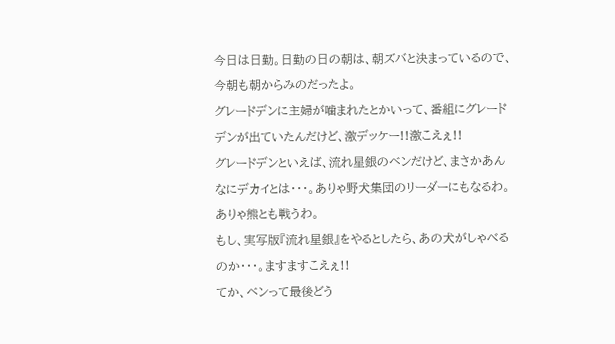今日は日勤。日勤の日の朝は、朝ズバと決まっているので、今朝も朝からみのだったよ。
グレードデンに主婦が噛まれたとかいって、番組にグレードデンが出ていたんだけど、激デッケー!!激こえぇ!!
グレードデンといえば、流れ星銀のベンだけど、まさかあんなにデカイとは・・・。ありゃ野犬集団のリーダーにもなるわ。ありゃ熊とも戦うわ。
もし、実写版『流れ星銀』をやるとしたら、あの犬がしゃべるのか・・・。ますますこえぇ!!
てか、ベンって最後どう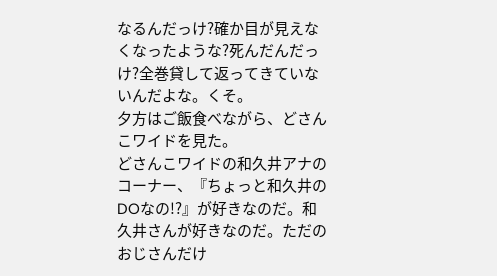なるんだっけ?確か目が見えなくなったような?死んだんだっけ?全巻貸して返ってきていないんだよな。くそ。
夕方はご飯食べながら、どさんこワイドを見た。
どさんこワイドの和久井アナのコーナー、『ちょっと和久井のDOなの!?』が好きなのだ。和久井さんが好きなのだ。ただのおじさんだけ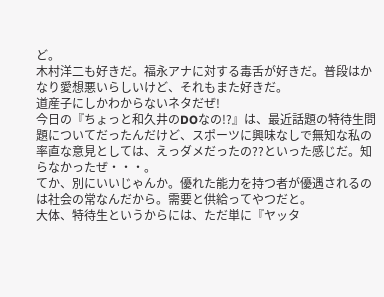ど。
木村洋二も好きだ。福永アナに対する毒舌が好きだ。普段はかなり愛想悪いらしいけど、それもまた好きだ。
道産子にしかわからないネタだぜ!
今日の『ちょっと和久井のDOなの!?』は、最近話題の特待生問題についてだったんだけど、スポーツに興味なしで無知な私の率直な意見としては、えっダメだったの??といった感じだ。知らなかったぜ・・・。
てか、別にいいじゃんか。優れた能力を持つ者が優遇されるのは社会の常なんだから。需要と供給ってやつだと。
大体、特待生というからには、ただ単に『ヤッタ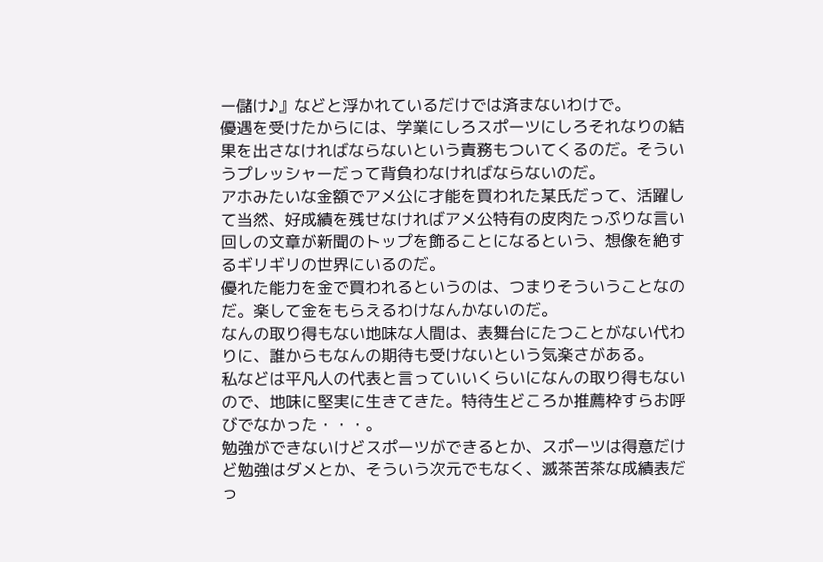ー儲け♪』などと浮かれているだけでは済まないわけで。
優遇を受けたからには、学業にしろスポーツにしろそれなりの結果を出さなければならないという責務もついてくるのだ。そういうプレッシャーだって背負わなければならないのだ。
アホみたいな金額でアメ公に才能を買われた某氏だって、活躍して当然、好成績を残せなければアメ公特有の皮肉たっぷりな言い回しの文章が新聞のトップを飾ることになるという、想像を絶するギリギリの世界にいるのだ。
優れた能力を金で買われるというのは、つまりそういうことなのだ。楽して金をもらえるわけなんかないのだ。
なんの取り得もない地味な人間は、表舞台にたつことがない代わりに、誰からもなんの期待も受けないという気楽さがある。
私などは平凡人の代表と言っていいくらいになんの取り得もないので、地味に堅実に生きてきた。特待生どころか推薦枠すらお呼びでなかった・・・。
勉強ができないけどスポーツができるとか、スポーツは得意だけど勉強はダメとか、そういう次元でもなく、滅茶苦茶な成績表だっ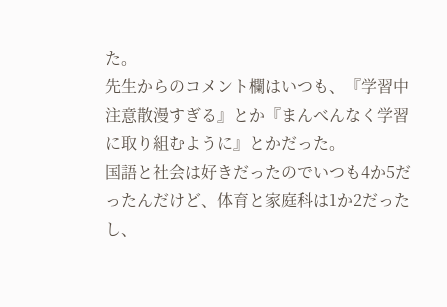た。
先生からのコメント欄はいつも、『学習中注意散漫すぎる』とか『まんべんなく学習に取り組むように』とかだった。
国語と社会は好きだったのでいつも4か5だったんだけど、体育と家庭科は1か2だったし、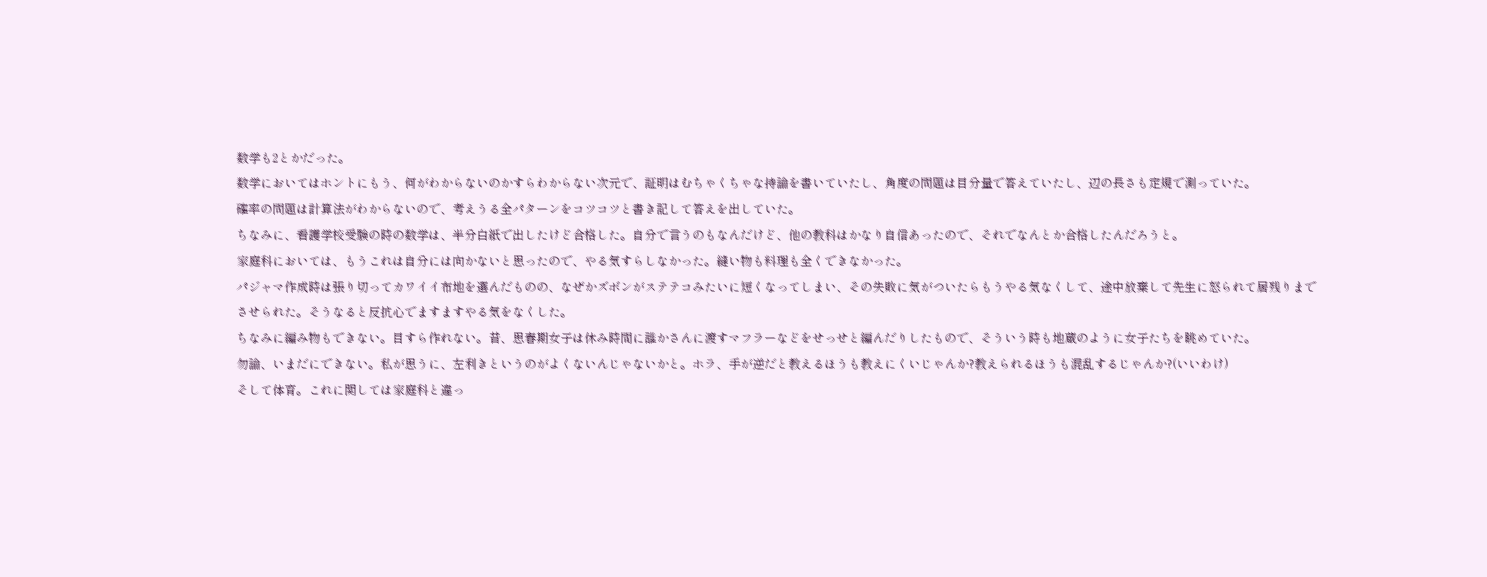数学も2とかだった。
数学においてはホントにもう、何がわからないのかすらわからない次元で、証明はむちゃくちゃな持論を書いていたし、角度の問題は目分量で答えていたし、辺の長さも定規で測っていた。
確率の問題は計算法がわからないので、考えうる全パターンをコツコツと書き記して答えを出していた。
ちなみに、看護学校受験の時の数学は、半分白紙で出したけど合格した。自分で言うのもなんだけど、他の教科はかなり自信あったので、それでなんとか合格したんだろうと。
家庭科においては、もうこれは自分には向かないと思ったので、やる気すらしなかった。縫い物も料理も全くできなかった。
パジャマ作成時は張り切ってカワイイ布地を選んだものの、なぜかズボンがステテコみたいに短くなってしまい、その失敗に気がついたらもうやる気なくして、途中放棄して先生に怒られて居残りまでさせられた。そうなると反抗心でますますやる気をなくした。
ちなみに編み物もできない。目すら作れない。昔、思春期女子は休み時間に誰かさんに渡すマフラーなどをせっせと編んだりしたもので、そういう時も地蔵のように女子たちを眺めていた。
勿論、いまだにできない。私が思うに、左利きというのがよくないんじゃないかと。ホラ、手が逆だと教えるほうも教えにくいじゃんか?教えられるほうも混乱するじゃんか?(いいわけ)
そして体育。これに関しては家庭科と違っ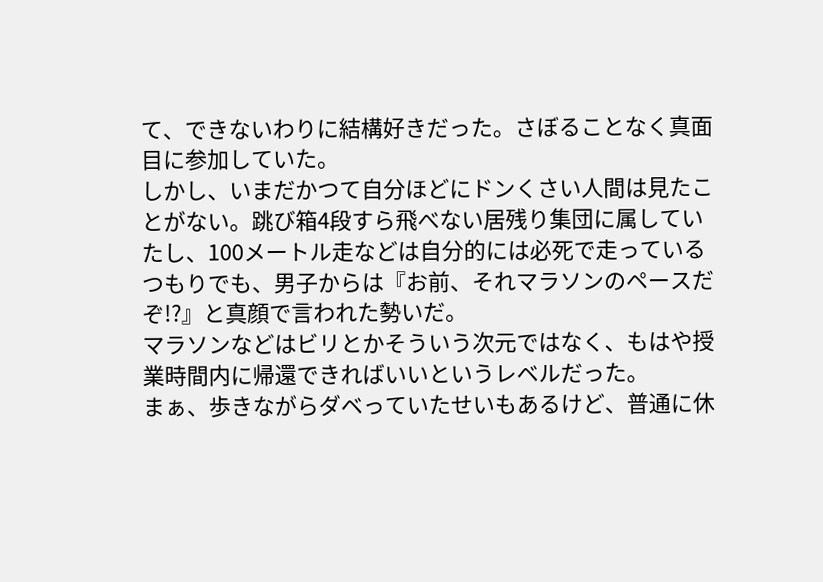て、できないわりに結構好きだった。さぼることなく真面目に参加していた。
しかし、いまだかつて自分ほどにドンくさい人間は見たことがない。跳び箱4段すら飛べない居残り集団に属していたし、100メートル走などは自分的には必死で走っているつもりでも、男子からは『お前、それマラソンのペースだぞ!?』と真顔で言われた勢いだ。
マラソンなどはビリとかそういう次元ではなく、もはや授業時間内に帰還できればいいというレベルだった。
まぁ、歩きながらダベっていたせいもあるけど、普通に休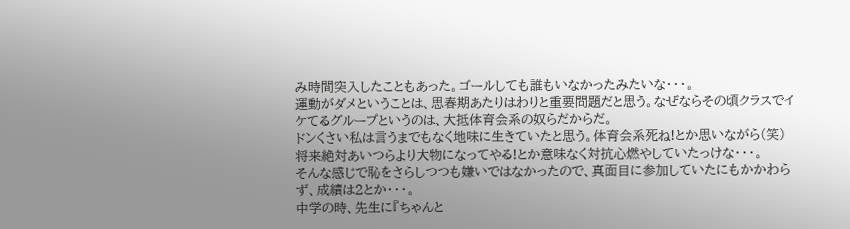み時間突入したこともあった。ゴールしても誰もいなかったみたいな・・・。
運動がダメということは、思春期あたりはわりと重要問題だと思う。なぜならその頃クラスでイケてるグループというのは、大抵体育会系の奴らだからだ。
ドンくさい私は言うまでもなく地味に生きていたと思う。体育会系死ね!とか思いながら(笑)
将来絶対あいつらより大物になってやる!とか意味なく対抗心燃やしていたっけな・・・。
そんな感じで恥をさらしつつも嫌いではなかったので、真面目に参加していたにもかかわらず、成績は2とか・・・。
中学の時、先生に『ちゃんと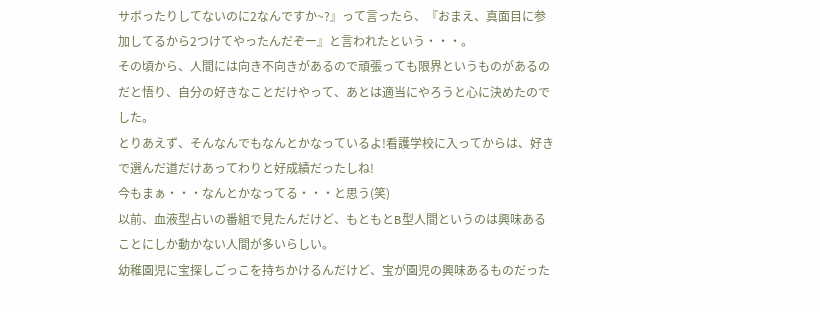サボったりしてないのに2なんですか~?』って言ったら、『おまえ、真面目に参加してるから2つけてやったんだぞー』と言われたという・・・。
その頃から、人間には向き不向きがあるので頑張っても限界というものがあるのだと悟り、自分の好きなことだけやって、あとは適当にやろうと心に決めたのでした。
とりあえず、そんなんでもなんとかなっているよ!看護学校に入ってからは、好きで選んだ道だけあってわりと好成績だったしね!
今もまぁ・・・なんとかなってる・・・と思う(笑)
以前、血液型占いの番組で見たんだけど、もともとB型人間というのは興味あることにしか動かない人間が多いらしい。
幼稚園児に宝探しごっこを持ちかけるんだけど、宝が園児の興味あるものだった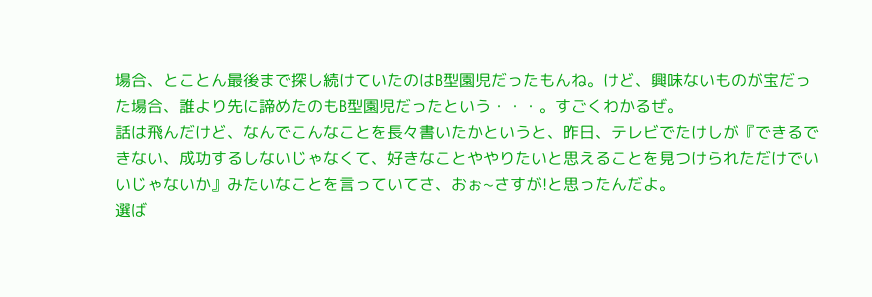場合、とことん最後まで探し続けていたのはB型園児だったもんね。けど、興味ないものが宝だった場合、誰より先に諦めたのもB型園児だったという・・・。すごくわかるぜ。
話は飛んだけど、なんでこんなことを長々書いたかというと、昨日、テレビでたけしが『できるできない、成功するしないじゃなくて、好きなことややりたいと思えることを見つけられただけでいいじゃないか』みたいなことを言っていてさ、おぉ~さすが!と思ったんだよ。
選ば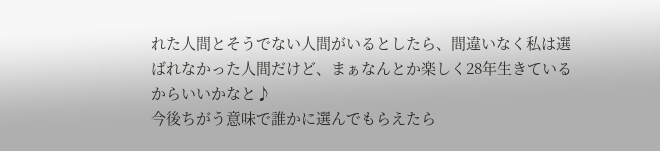れた人間とそうでない人間がいるとしたら、間違いなく私は選ばれなかった人間だけど、まぁなんとか楽しく28年生きているからいいかなと♪
今後ちがう意味で誰かに選んでもらえたら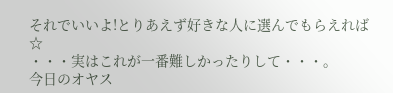それでいいよ!とりあえず好きな人に選んでもらえれば☆
・・・実はこれが一番難しかったりして・・・。
今日のオヤス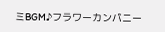ミBGM♪フラワーカンパニー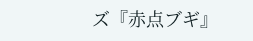ズ『赤点ブギ』